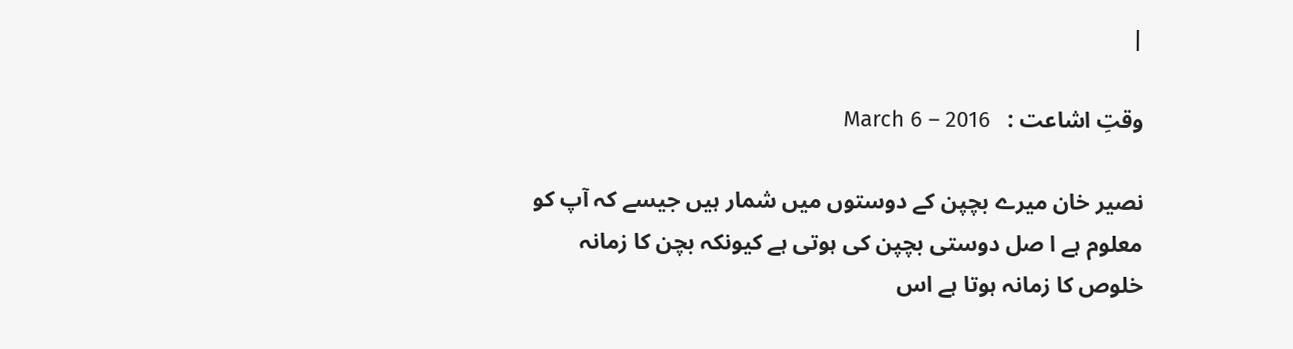|

وقتِ اشاعت :   March 6 – 2016

نصیر خان میرے بچپن کے دوستوں میں شمار ہیں جیسے کہ آپ کو معلوم ہے ا صل دوستی بچپن کی ہوتی ہے کیونکہ بچن کا زمانہ خلوص کا زمانہ ہوتا ہے اس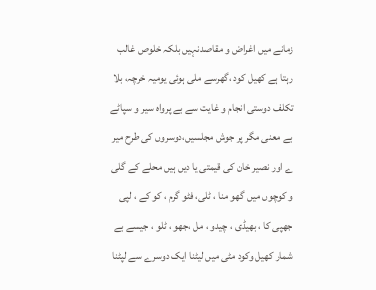زمانے میں اغراض و مقاصدنہیں بلکہ خلوص غالب رہتا ہے کھیل کود ،گھرسے ملی ہوئی یومیہ خرچہ، بلا تکلف دوستی انجام و غایت سے بے پرواہ سیر و سپاٹے بے معنی مگر پر جوش مجلسیں،دوسروں کی طرح میر ے اور نصیر خان کی قیمتی یا دیں ہیں محلے کے گلی و کوچوں میں گھو منا ، ٹلی، فٹو گرم ، کو کے ، لپی جھپی کا ، بھیڈی ، چیدو ، مل ،جھو ، ٹلو ، جیسے بے شمار کھیل وکود مٹی میں لیٹنا ایک دوسرے سے لپٹنا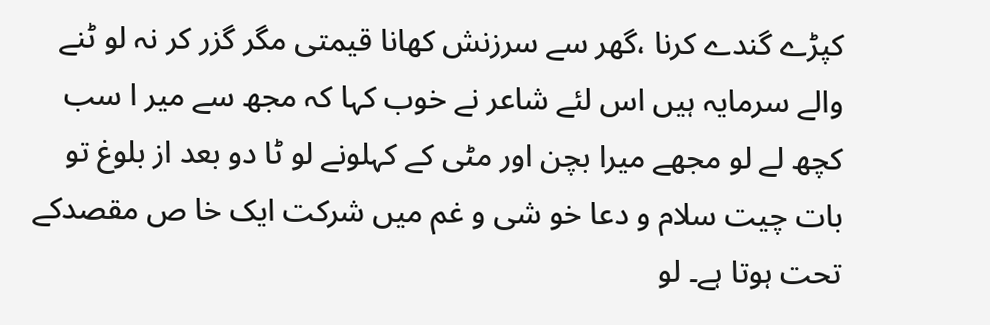کپڑے گندے کرنا ،گھر سے سرزنش کھانا قیمتی مگر گزر کر نہ لو ٹنے والے سرمایہ ہیں اس لئے شاعر نے خوب کہا کہ مجھ سے میر ا سب کچھ لے لو مجھے میرا بچن اور مٹی کے کہلونے لو ٹا دو بعد از بلوغ تو بات چیت سلام و دعا خو شی و غم میں شرکت ایک خا ص مقصدکے تحت ہوتا ہے۔ لو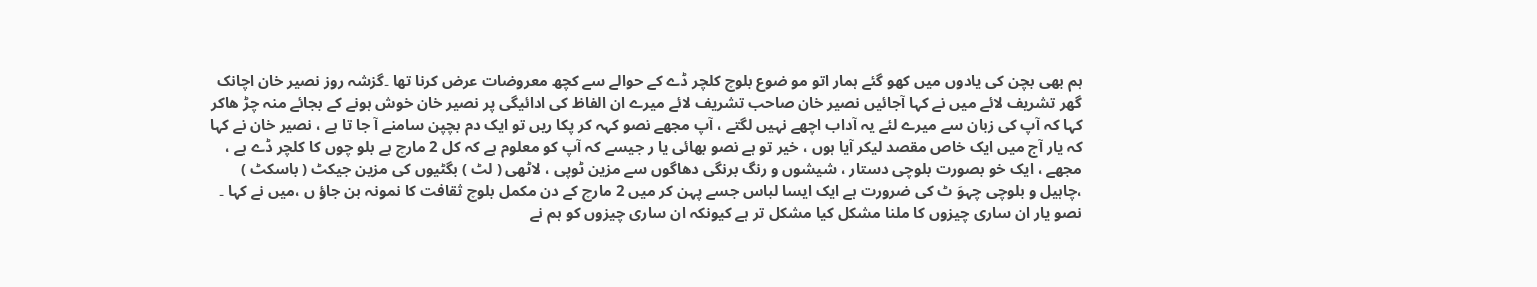ہم بھی بچن کی یادوں میں کھو گئے ہمار اتو مو ضوع بلوچ کلچر ڈے کے حوالے سے کچھ معروضات عرض کرنا تھا ۔گزشہ روز نصیر خان اچانک گھر تشریف لائے میں نے کہا آجائیں نصیر خان صاحب تشریف لائے میرے ان الفاظ کی ادائیگی پر نصیر خان خوش ہونے کے بجائے منہ چڑ ھاکر کہا کہ آپ کی زبان سے میرے لئے یہ آداب اچھے نہیں لگتے ، آپ مجھے نصو کہہ کر پکا ریں تو ایک دم بچپن سامنے آ جا تا ہے ، نصیر خان نے کہا کہ یار آج میں ایک خاص مقصد لیکر آیا ہوں ، خیر تو ہے نصو بھائی یا ر جیسے کہ آپ کو معلوم ہے کہ کل 2 مارچ ہے بلو چوں کا کلچر ڈے ہے ، مجھے ، ایک خو بصورت بلوچی دستار ، شیشوں و رنگ برنگی دھاگوں سے مزین ٹوپی ، لاٹھی ( لٹ ) بگٹیوں کی مزین جیکٹ ( باسکٹ ) ،چاہیل و بلوچی چہوَ ٹ کی ضرورت ہے ایک ایسا لباس جسے پہن کر میں 2 مارچ کے دن مکمل بلوچ ثقافت کا نمونہ بن جاؤ ں ،میں نے کہا ۔ نصو یار ان ساری چیزوں کا ملنا مشکل کیا مشکل تر ہے کیونکہ ان ساری چیزوں کو ہم نے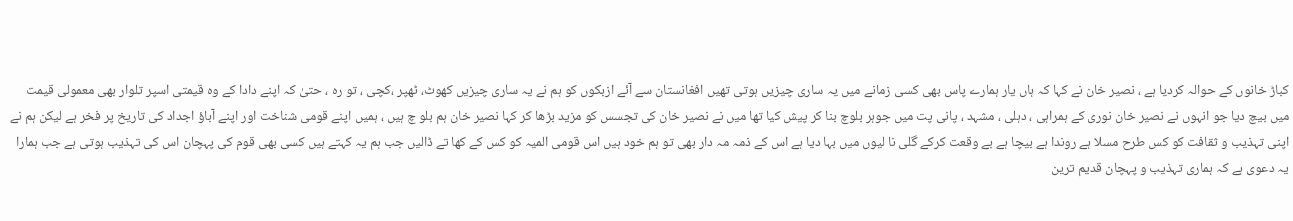کباڑ خانوں کے حوالہ کردیا ہے ، نصیر خان نے کہا کہ ہاں یار ہمارے پاس بھی کسی زمانے میں یہ ساری چیزیں ہوتی تھیں افغانستان سے آئے ازبکوں کو ہم نے یہ ساری چیزیں کھوٹ، ٹھپر ،کچی ، تو رہ ، حتیٰ کہ اپنے دادا کے وہ قیمتی اسپر تلوار بھی معمولی قیمت میں بیچ دیا جو انہوں نے نصیر خان نوری کے ہمراہی ، دہلی ، مشہد ، پانی پت میں جوہر بلوچ بنا کر پیش کیا تھا میں نے نصیر خان کی تجسس کو مزید بڑھا کر کہا نصیر خان ہم بلو چ ہیں ، ہمیں اپنے قومی شناخت اور اپنے آباؤ اجداد کی تاریخ پر فخر ہے لیکن ہم نے اپنی تہذیب و ثقافت کو کس طرح مسلا ہے روندا ہے بیچا ہے بے وقعت کرکے گلی نا لیوں میں بہا دیا ہے اس کے ذمہ مہ دار بھی تو ہم خود ہیں اس قومی المیہ کو کس کے کھا تے ڈالیں جب ہم یہ کہتے ہیں کسی بھی قوم کی پہچان اس کی تہذیب ہوتی ہے جب ہمارا یہ دعوی ہے کہ ہماری تہذیب و پہچان قدیم ترین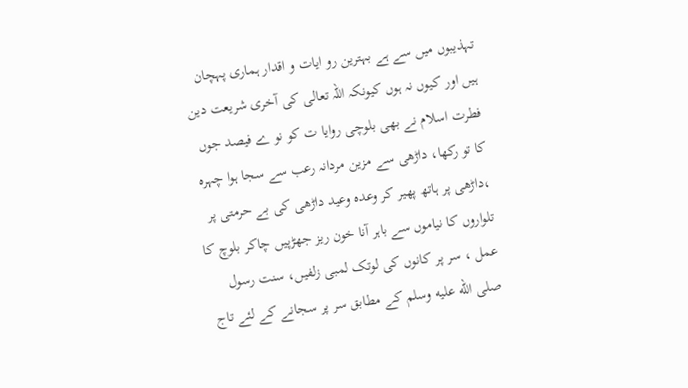تہذیبوں میں سے ہے بہترین رو ایات و اقدار ہماری پہچان ہیں اور کیوں نہ ہوں کیونکہ اللہ تعالی کی آخری شریعت دین فطرت اسلام نے بھی بلوچی روایا ت کو نو ے فیصد جوں کا تو رکھا، داڑھی سے مزین مردانہ رعب سے سجا ہوا چہرہ ،داڑھی پر ہاتھ پھیر کر وعدہ وعید داڑھی کی بے حرمتی پر تلواروں کا نیاموں سے باہر آنا خون ریز جھڑپیں چاکر بلوچ کا عمل ، سر پر کانوں کی لوتک لمبی زلفیں، سنت رسول صلى الله عليه وسلم کے مطابق سر پر سجانے کے لئے تاج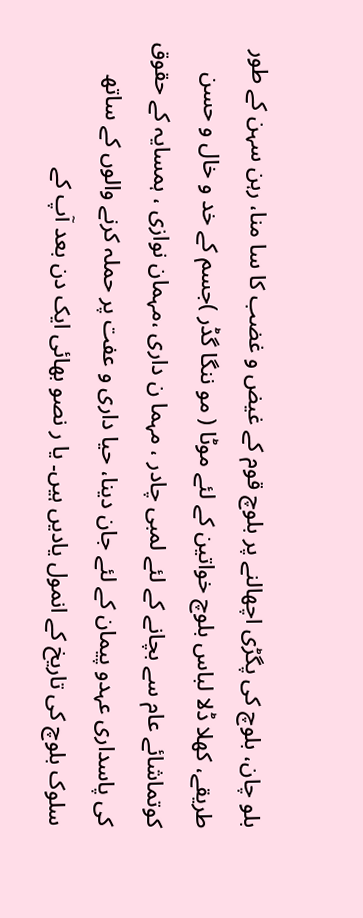بلو چان، بلوچ کی پگڑی اچھالنے پر بلوچ قوم کے غیض و غضب کا سا منا، رہن سہن کے طور طریقے، کھلا ڈلا لباس بلوچ خواتین کے لئے موٹا ( مو ننگا گڈر )جسم کے خد و خال و حسن کوتماشائے عام سے بچانے کے لئے لمبی چادر ، مہما ن داری ،مہمان نوازی ، ہمسایہ کے حقوق کی پاسداری عہدو پیمان کے لئے جان دینا، حیا داری و عفت پر حملہ کرنے والوں کے ساتھ سلوک بلوچ کی تاریخ کے انمول یادیں ہیں۔ یا ر نصو بھائی ایک دن بعد آپ کے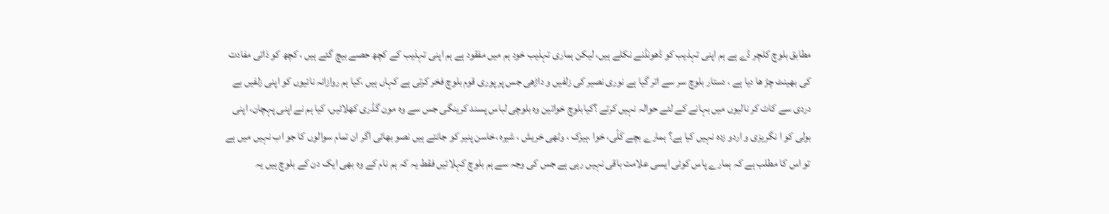مطابق بلوچ کلچر ڈے ہے ہم اپنی تہذیب کو ڈھونڈنے نکلے ہیں، لیکن ہماری تہذیب خود ہم میں مفقود ہے ہم اپنی تہذیب کے کچھ حصے بیچ گئے ہیں ، کچھ کو ذاتی مفادت کی بھینٹ چڑ ھا دیا ہے ، دستار بلوچ سر سے اتر گیا ہے نوری نصیر کی زلفیں و داڑھی جس پر پوری قوم بلوچ فخر کرتی ہے کہاں ہیں ،کیا ہم روازانہ نائیوں کو اپنی زلفیں بے دردی سے کاٹ کر نالیوں میں بہانے کے لئے حوالہ نہیں کرتے ؟کیابلوچ خواتین وہ بلوچی لباس پسند کرینگی جس سے وہ مون گڈری کھلائیں، کیا ہم نے اپنی پہچان، اپنی بولی کو ا نگریزی و اردو زدہ نہیں کیا ہے؟ ہمارے بچے کَلّی، خوا ،ہیزک ، وٹھی خریش ، شیرہ ،خاسن پنیر کو جانتے ہیں نصو بھائی اگر ان تمام سوالوں کا جو اب نہیں میں ہے تو اس کا مطلب ہے کہ ہمارے پاس کوئی ایسی علامت باقی نہیں رہی ہے جس کی وجہ سے ہم بلوچ کہلائیں فقط یہ کہ ہم نام کے وہ بھی ایک دن کے بلوچ ہیں یہ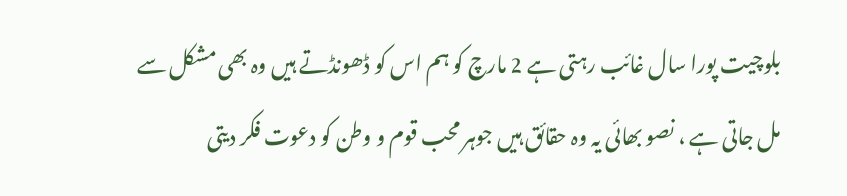بلوچیت پورا سال غائب رہتی ہے 2 مارچ کو ہم اس کو ڈھونڈتے ہیں وہ بھی مشکل سے مل جاتی ہے ، نصو بھائی یہ وہ حقائق ہیں جوہر محب قوم و وطن کو دعوت فکر دیتی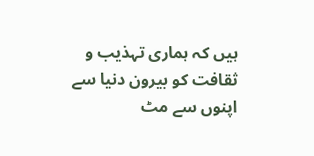ہیں کہ ہماری تہذیب و ثقافت کو بیرون دنیا سے اپنوں سے مٹ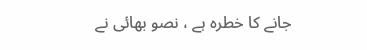جانے کا خطرہ ہے ، نصو بھائی نے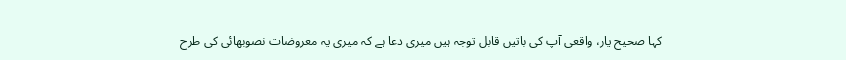کہا صحیح یار، واقعی آپ کی باتیں قابل توجہ ہیں میری دعا ہے کہ میری یہ معروضات نصوبھائی کی طرح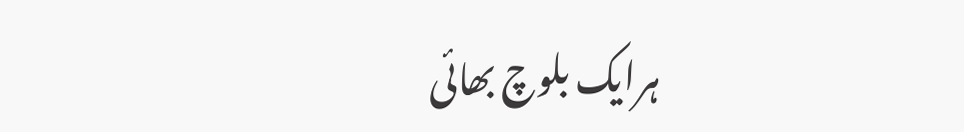ہرایک بلوچ بھائی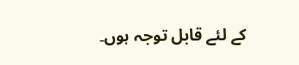کے لئے قابل توجہ ہوں۔